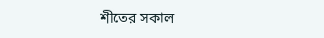শীতের সকাল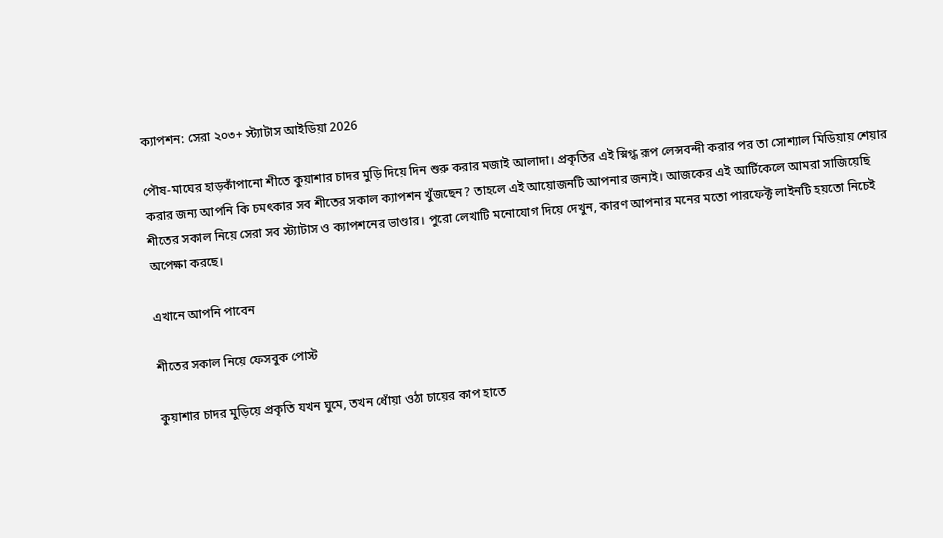ক্যাপশন: সেরা ২০৩+ স্ট্যাটাস আইডিয়া 2026

পৌষ-মাঘের হাড়কাঁপানো শীতে কুয়াশার চাদর মুড়ি দিয়ে দিন শুরু করার মজাই আলাদা। প্রকৃতির এই স্নিগ্ধ রূপ লেন্সবন্দী করার পর তা সোশ্যাল মিডিয়ায় শেয়ার করার জন্য আপনি কি চমৎকার সব শীতের সকাল ক্যাপশন খুঁজছেন? তাহলে এই আয়োজনটি আপনার জন্যই। আজকের এই আর্টিকেলে আমরা সাজিয়েছি শীতের সকাল নিয়ে সেরা সব স্ট্যাটাস ও ক্যাপশনের ভাণ্ডার। পুরো লেখাটি মনোযোগ দিয়ে দেখুন, কারণ আপনার মনের মতো পারফেক্ট লাইনটি হয়তো নিচেই অপেক্ষা করছে।

এখানে আপনি পাবেন

শীতের সকাল নিয়ে ফেসবুক পোস্ট

কুয়াশার চাদর মুড়িয়ে প্রকৃতি যখন ঘুমে, তখন ধোঁয়া ওঠা চায়ের কাপ হাতে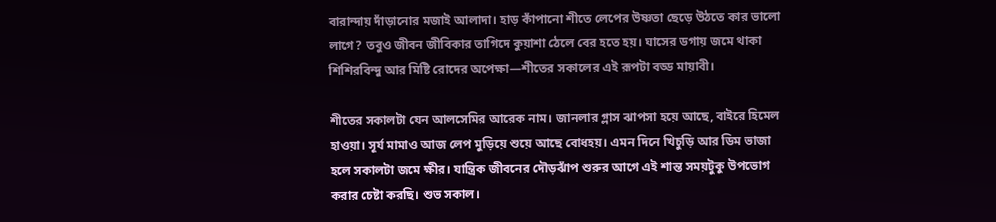বারান্দায় দাঁড়ানোর মজাই আলাদা। হাড় কাঁপানো শীতে লেপের উষ্ণতা ছেড়ে উঠতে কার ভালো লাগে? তবুও জীবন জীবিকার তাগিদে কুয়াশা ঠেলে বের হতে হয়। ঘাসের ডগায় জমে থাকা শিশিরবিন্দু আর মিষ্টি রোদের অপেক্ষা—শীতের সকালের এই রূপটা বড্ড মায়াবী।

শীতের সকালটা যেন আলসেমির আরেক নাম। জানলার গ্লাস ঝাপসা হয়ে আছে, বাইরে হিমেল হাওয়া। সূর্য মামাও আজ লেপ মুড়িয়ে শুয়ে আছে বোধহয়। এমন দিনে খিচুড়ি আর ডিম ভাজা হলে সকালটা জমে ক্ষীর। যান্ত্রিক জীবনের দৌড়ঝাঁপ শুরুর আগে এই শান্ত সময়টুকু উপভোগ করার চেষ্টা করছি। শুভ সকাল।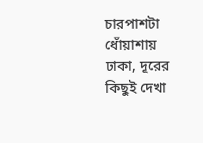চারপাশটা ধোঁয়াশায় ঢাকা, দূরের কিছুই দেখা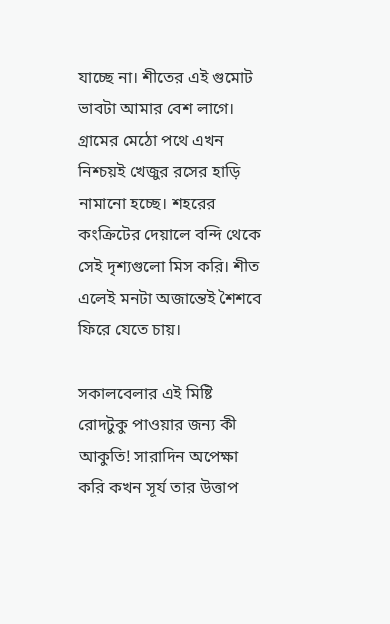যাচ্ছে না। শীতের এই গুমোট ভাবটা আমার বেশ লাগে। গ্রামের মেঠো পথে এখন নিশ্চয়ই খেজুর রসের হাড়ি নামানো হচ্ছে। শহরের কংক্রিটের দেয়ালে বন্দি থেকে সেই দৃশ্যগুলো মিস করি। শীত এলেই মনটা অজান্তেই শৈশবে ফিরে যেতে চায়।

সকালবেলার এই মিষ্টি রোদটুকু পাওয়ার জন্য কী আকুতি! সারাদিন অপেক্ষা করি কখন সূর্য তার উত্তাপ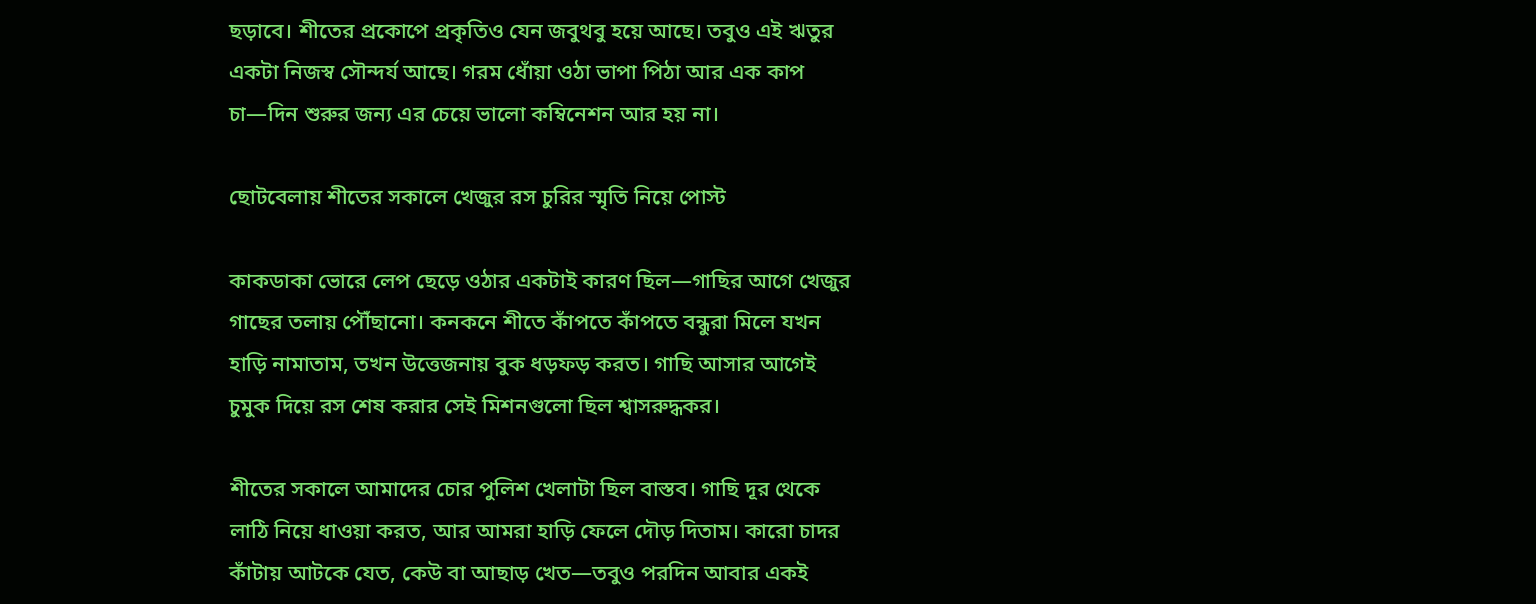ছড়াবে। শীতের প্রকোপে প্রকৃতিও যেন জবুথবু হয়ে আছে। তবুও এই ঋতুর একটা নিজস্ব সৌন্দর্য আছে। গরম ধোঁয়া ওঠা ভাপা পিঠা আর এক কাপ চা—দিন শুরুর জন্য এর চেয়ে ভালো কম্বিনেশন আর হয় না।

ছোটবেলায় শীতের সকালে খেজুর রস চুরির স্মৃতি নিয়ে পোস্ট

কাকডাকা ভোরে লেপ ছেড়ে ওঠার একটাই কারণ ছিল—গাছির আগে খেজুর গাছের তলায় পৌঁছানো। কনকনে শীতে কাঁপতে কাঁপতে বন্ধুরা মিলে যখন হাড়ি নামাতাম, তখন উত্তেজনায় বুক ধড়ফড় করত। গাছি আসার আগেই চুমুক দিয়ে রস শেষ করার সেই মিশনগুলো ছিল শ্বাসরুদ্ধকর।

শীতের সকালে আমাদের চোর পুলিশ খেলাটা ছিল বাস্তব। গাছি দূর থেকে লাঠি নিয়ে ধাওয়া করত, আর আমরা হাড়ি ফেলে দৌড় দিতাম। কারো চাদর কাঁটায় আটকে যেত, কেউ বা আছাড় খেত—তবুও পরদিন আবার একই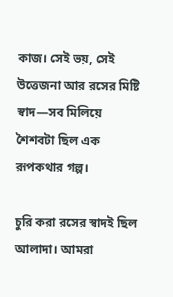কাজ। সেই ভয়, সেই উত্তেজনা আর রসের মিষ্টি স্বাদ—সব মিলিয়ে শৈশবটা ছিল এক রূপকথার গল্প।

চুরি করা রসের স্বাদই ছিল আলাদা। আমরা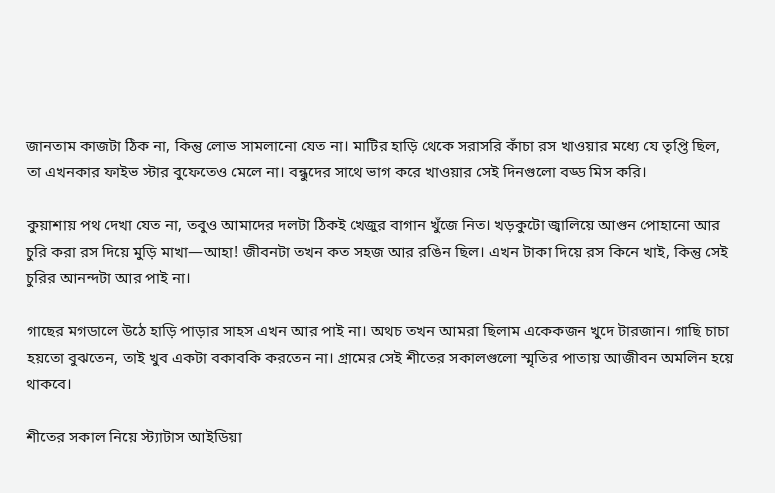জানতাম কাজটা ঠিক না, কিন্তু লোভ সামলানো যেত না। মাটির হাড়ি থেকে সরাসরি কাঁচা রস খাওয়ার মধ্যে যে তৃপ্তি ছিল, তা এখনকার ফাইভ স্টার বুফেতেও মেলে না। বন্ধুদের সাথে ভাগ করে খাওয়ার সেই দিনগুলো বড্ড মিস করি।

কুয়াশায় পথ দেখা যেত না, তবুও আমাদের দলটা ঠিকই খেজুর বাগান খুঁজে নিত। খড়কুটো জ্বালিয়ে আগুন পোহানো আর চুরি করা রস দিয়ে মুড়ি মাখা—আহা! জীবনটা তখন কত সহজ আর রঙিন ছিল। এখন টাকা দিয়ে রস কিনে খাই, কিন্তু সেই চুরির আনন্দটা আর পাই না।

গাছের মগডালে উঠে হাড়ি পাড়ার সাহস এখন আর পাই না। অথচ তখন আমরা ছিলাম একেকজন খুদে টারজান। গাছি চাচা হয়তো বুঝতেন, তাই খুব একটা বকাবকি করতেন না। গ্রামের সেই শীতের সকালগুলো স্মৃতির পাতায় আজীবন অমলিন হয়ে থাকবে।

শীতের সকাল নিয়ে স্ট্যাটাস আইডিয়া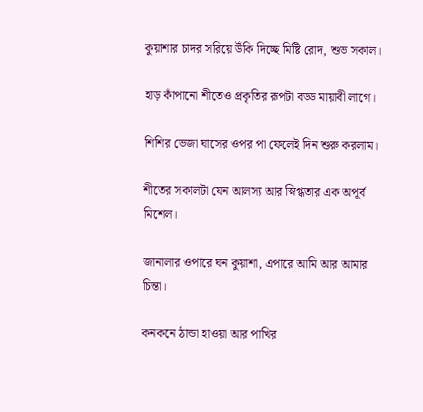কুয়াশার চাদর সরিয়ে উঁকি দিচ্ছে মিষ্টি রোদ, শুভ সকাল।

হাড় কাঁপানো শীতেও প্রকৃতির রূপটা বড্ড মায়াবী লাগে।

শিশির ভেজা ঘাসের ওপর পা ফেলেই দিন শুরু করলাম।

শীতের সকালটা যেন আলস্য আর স্নিগ্ধতার এক অপূর্ব মিশেল।

জানালার ওপারে ঘন কুয়াশা, এপারে আমি আর আমার চিন্তা।

কনকনে ঠান্ডা হাওয়া আর পাখির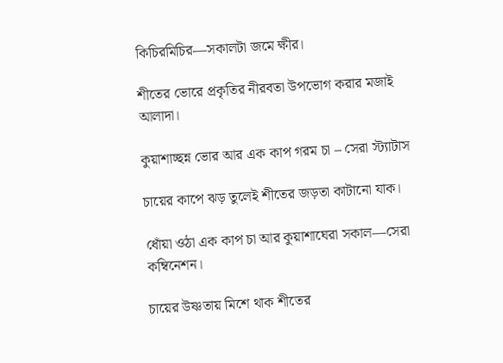কিচিরমিচির—সকালটা জমে ক্ষীর।

শীতের ভোরে প্রকৃতির নীরবতা উপভোগ করার মজাই আলাদা।

কুয়াশাচ্ছন্ন ভোর আর এক কাপ গরম চা – সেরা স্ট্যাটাস

চায়ের কাপে ঝড় তুলেই শীতের জড়তা কাটানো যাক।

ধোঁয়া ওঠা এক কাপ চা আর কুয়াশাঘেরা সকাল—সেরা কম্বিনেশন।

চায়ের উষ্ণতায় মিশে থাক শীতের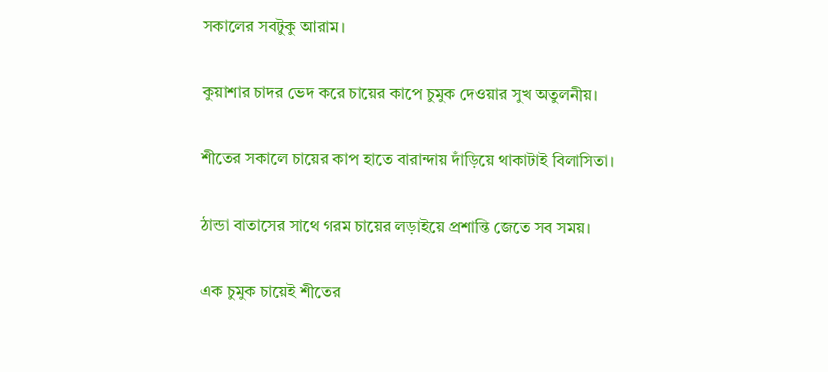সকালের সবটুকু আরাম।

কুয়াশার চাদর ভেদ করে চায়ের কাপে চুমুক দেওয়ার সুখ অতুলনীয়।

শীতের সকালে চায়ের কাপ হাতে বারান্দায় দাঁড়িয়ে থাকাটাই বিলাসিতা।

ঠান্ডা বাতাসের সাথে গরম চায়ের লড়াইয়ে প্রশান্তি জেতে সব সময়।

এক চুমুক চায়েই শীতের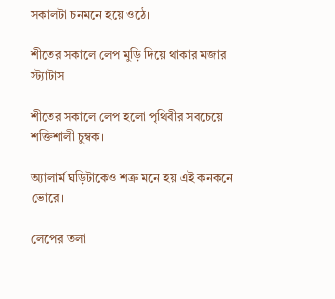সকালটা চনমনে হয়ে ওঠে।

শীতের সকালে লেপ মুড়ি দিয়ে থাকার মজার স্ট্যাটাস

শীতের সকালে লেপ হলো পৃথিবীর সবচেয়ে শক্তিশালী চুম্বক।

অ্যালার্ম ঘড়িটাকেও শত্রু মনে হয় এই কনকনে ভোরে।

লেপের তলা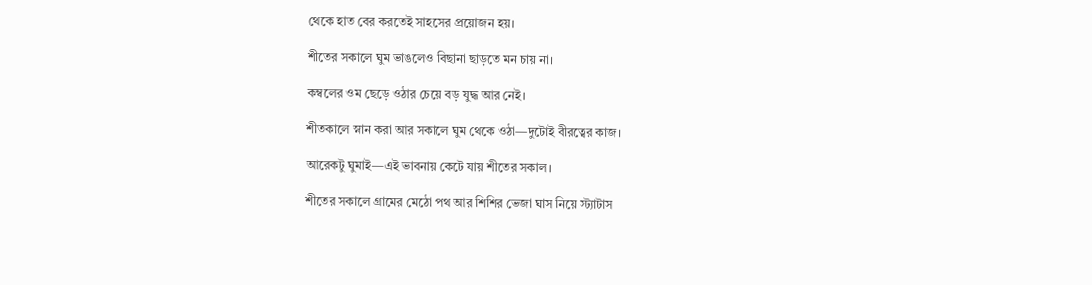থেকে হাত বের করতেই সাহসের প্রয়োজন হয়।

শীতের সকালে ঘুম ভাঙলেও বিছানা ছাড়তে মন চায় না।

কম্বলের ওম ছেড়ে ওঠার চেয়ে বড় যুদ্ধ আর নেই।

শীতকালে স্নান করা আর সকালে ঘুম থেকে ওঠা—দুটোই বীরত্বের কাজ।

আরেকটু ঘুমাই—এই ভাবনায় কেটে যায় শীতের সকাল।

শীতের সকালে গ্রামের মেঠো পথ আর শিশির ভেজা ঘাস নিয়ে স্ট্যাটাস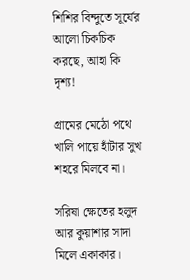শিশির বিন্দুতে সূর্যের আলো চিকচিক করছে, আহা কি দৃশ্য!

গ্রামের মেঠো পথে খালি পায়ে হাঁটার সুখ শহরে মিলবে না।

সরিষা ক্ষেতের হলুদ আর কুয়াশার সাদা মিলে একাকার।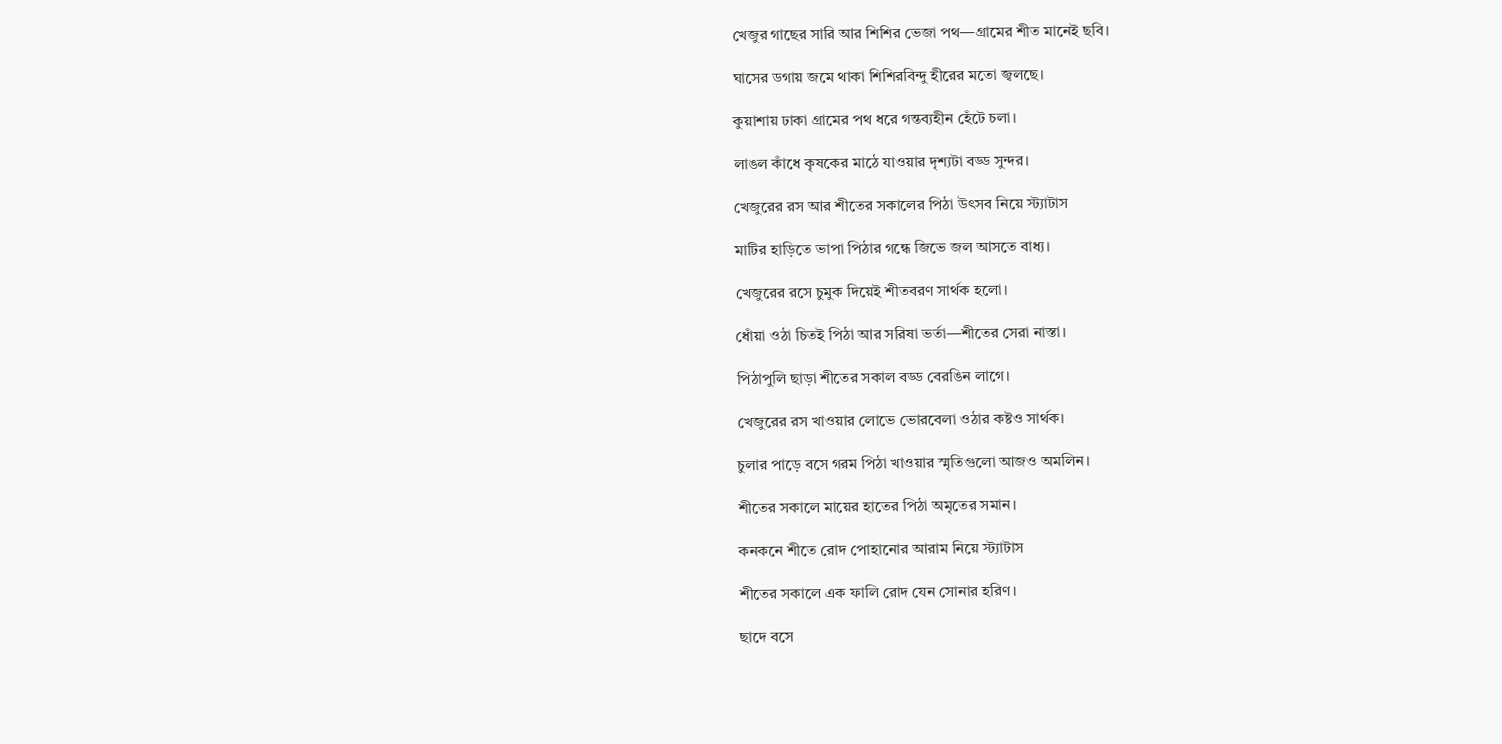খেজুর গাছের সারি আর শিশির ভেজা পথ—গ্রামের শীত মানেই ছবি।

ঘাসের ডগায় জমে থাকা শিশিরবিন্দু হীরের মতো জ্বলছে।

কুয়াশায় ঢাকা গ্রামের পথ ধরে গন্তব্যহীন হেঁটে চলা।

লাঙল কাঁধে কৃষকের মাঠে যাওয়ার দৃশ্যটা বড্ড সুন্দর।

খেজুরের রস আর শীতের সকালের পিঠা উৎসব নিয়ে স্ট্যাটাস

মাটির হাড়িতে ভাপা পিঠার গন্ধে জিভে জল আসতে বাধ্য।

খেজুরের রসে চুমুক দিয়েই শীতবরণ সার্থক হলো।

ধোঁয়া ওঠা চিতই পিঠা আর সরিষা ভর্তা—শীতের সেরা নাস্তা।

পিঠাপুলি ছাড়া শীতের সকাল বড্ড বেরঙিন লাগে।

খেজুরের রস খাওয়ার লোভে ভোরবেলা ওঠার কষ্টও সার্থক।

চুলার পাড়ে বসে গরম পিঠা খাওয়ার স্মৃতিগুলো আজও অমলিন।

শীতের সকালে মায়ের হাতের পিঠা অমৃতের সমান।

কনকনে শীতে রোদ পোহানোর আরাম নিয়ে স্ট্যাটাস

শীতের সকালে এক ফালি রোদ যেন সোনার হরিণ।

ছাদে বসে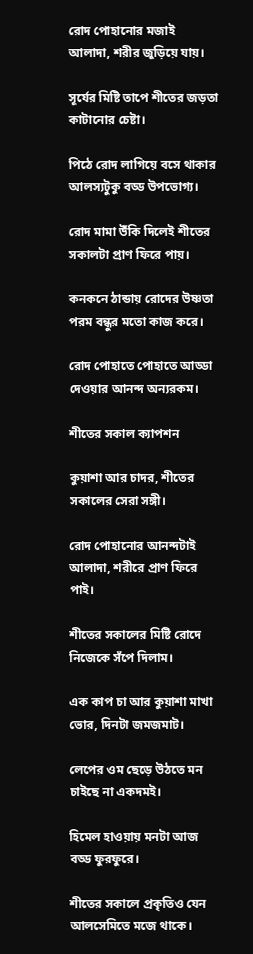রোদ পোহানোর মজাই আলাদা, শরীর জুড়িয়ে যায়।

সূর্যের মিষ্টি তাপে শীতের জড়তা কাটানোর চেষ্টা।

পিঠে রোদ লাগিয়ে বসে থাকার আলস্যটুকু বড্ড উপভোগ্য।

রোদ মামা উঁকি দিলেই শীতের সকালটা প্রাণ ফিরে পায়।

কনকনে ঠান্ডায় রোদের উষ্ণতা পরম বন্ধুর মতো কাজ করে।

রোদ পোহাতে পোহাতে আড্ডা দেওয়ার আনন্দ অন্যরকম।

শীতের সকাল ক্যাপশন

কুয়াশা আর চাদর, শীতের সকালের সেরা সঙ্গী।

রোদ পোহানোর আনন্দটাই আলাদা, শরীরে প্রাণ ফিরে পাই।

শীতের সকালের মিষ্টি রোদে নিজেকে সঁপে দিলাম।

এক কাপ চা আর কুয়াশা মাখা ভোর, দিনটা জমজমাট।

লেপের ওম ছেড়ে উঠতে মন চাইছে না একদমই।

হিমেল হাওয়ায় মনটা আজ বড্ড ফুরফুরে।

শীতের সকালে প্রকৃতিও যেন আলসেমিতে মজে থাকে।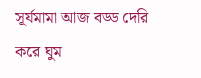সূর্যমামা আজ বড্ড দেরি করে ঘুম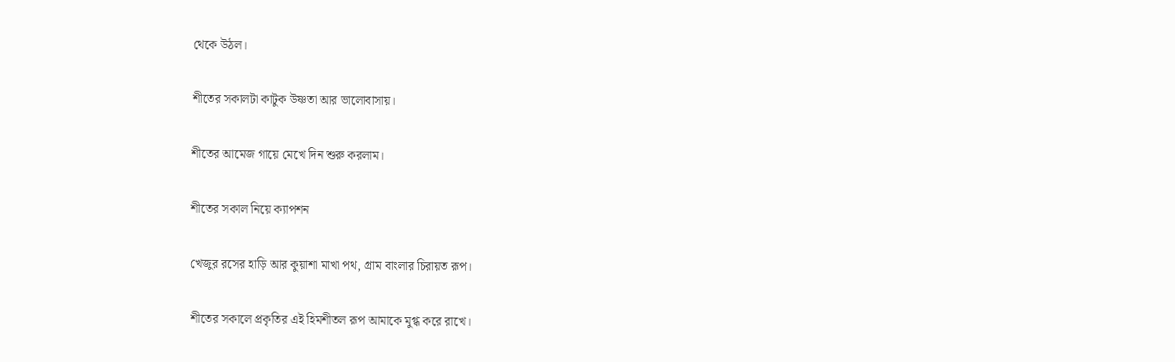থেকে উঠল।

শীতের সকালটা কাটুক উষ্ণতা আর ভালোবাসায়।

শীতের আমেজ গায়ে মেখে দিন শুরু করলাম।

শীতের সকাল নিয়ে ক্যাপশন

খেজুর রসের হাড়ি আর কুয়াশা মাখা পথ, গ্রাম বাংলার চিরায়ত রূপ।

শীতের সকালে প্রকৃতির এই হিমশীতল রূপ আমাকে মুগ্ধ করে রাখে।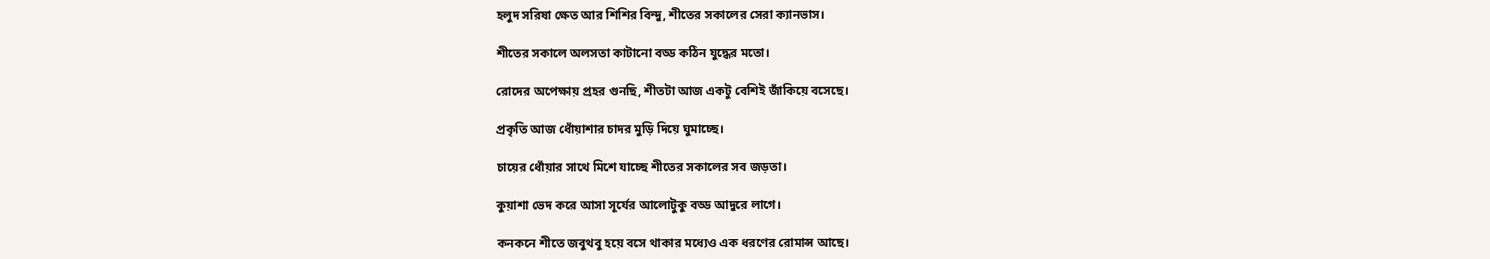হলুদ সরিষা ক্ষেত আর শিশির বিন্দু, শীতের সকালের সেরা ক্যানভাস।

শীতের সকালে অলসতা কাটানো বড্ড কঠিন যুদ্ধের মতো।

রোদের অপেক্ষায় প্রহর গুনছি, শীতটা আজ একটু বেশিই জাঁকিয়ে বসেছে।

প্রকৃতি আজ ধোঁয়াশার চাদর মুড়ি দিয়ে ঘুমাচ্ছে।

চায়ের ধোঁয়ার সাথে মিশে যাচ্ছে শীতের সকালের সব জড়তা।

কুয়াশা ভেদ করে আসা সূর্যের আলোটুকু বড্ড আদুরে লাগে।

কনকনে শীতে জবুথবু হয়ে বসে থাকার মধ্যেও এক ধরণের রোমান্স আছে।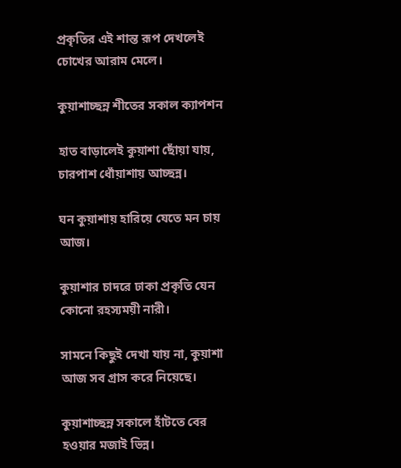প্রকৃতির এই শান্ত রূপ দেখলেই চোখের আরাম মেলে।

কুয়াশাচ্ছন্ন শীতের সকাল ক্যাপশন

হাত বাড়ালেই কুয়াশা ছোঁয়া যায়, চারপাশ ধোঁয়াশায় আচ্ছন্ন।

ঘন কুয়াশায় হারিয়ে যেতে মন চায় আজ।

কুয়াশার চাদরে ঢাকা প্রকৃতি যেন কোনো রহস্যময়ী নারী।

সামনে কিছুই দেখা যায় না, কুয়াশা আজ সব গ্রাস করে নিয়েছে।

কুয়াশাচ্ছন্ন সকালে হাঁটতে বের হওয়ার মজাই ভিন্ন।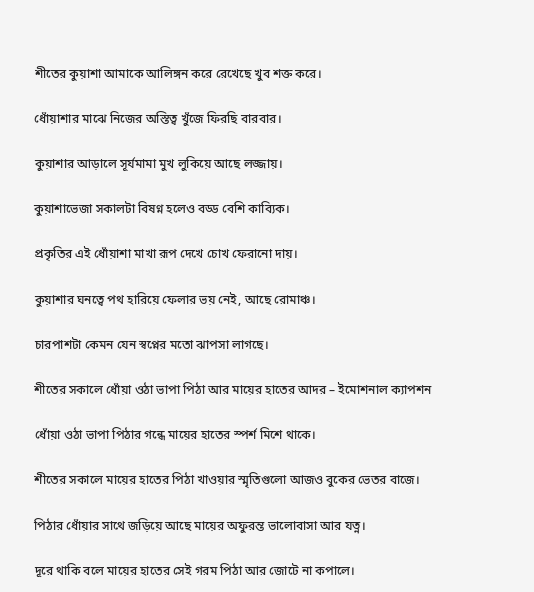শীতের কুয়াশা আমাকে আলিঙ্গন করে রেখেছে খুব শক্ত করে।

ধোঁয়াশার মাঝে নিজের অস্তিত্ব খুঁজে ফিরছি বারবার।

কুয়াশার আড়ালে সূর্যমামা মুখ লুকিয়ে আছে লজ্জায়।

কুয়াশাভেজা সকালটা বিষণ্ন হলেও বড্ড বেশি কাব্যিক।

প্রকৃতির এই ধোঁয়াশা মাখা রূপ দেখে চোখ ফেরানো দায়।

কুয়াশার ঘনত্বে পথ হারিয়ে ফেলার ভয় নেই, আছে রোমাঞ্চ।

চারপাশটা কেমন যেন স্বপ্নের মতো ঝাপসা লাগছে।

শীতের সকালে ধোঁয়া ওঠা ভাপা পিঠা আর মায়ের হাতের আদর – ইমোশনাল ক্যাপশন

ধোঁয়া ওঠা ভাপা পিঠার গন্ধে মায়ের হাতের স্পর্শ মিশে থাকে।

শীতের সকালে মায়ের হাতের পিঠা খাওয়ার স্মৃতিগুলো আজও বুকের ভেতর বাজে।

পিঠার ধোঁয়ার সাথে জড়িয়ে আছে মায়ের অফুরন্ত ভালোবাসা আর যত্ন।

দূরে থাকি বলে মায়ের হাতের সেই গরম পিঠা আর জোটে না কপালে।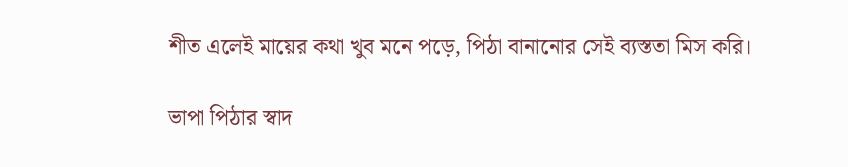শীত এলেই মায়ের কথা খুব মনে পড়ে, পিঠা বানানোর সেই ব্যস্ততা মিস করি।

ভাপা পিঠার স্বাদ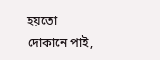হয়তো দোকানে পাই,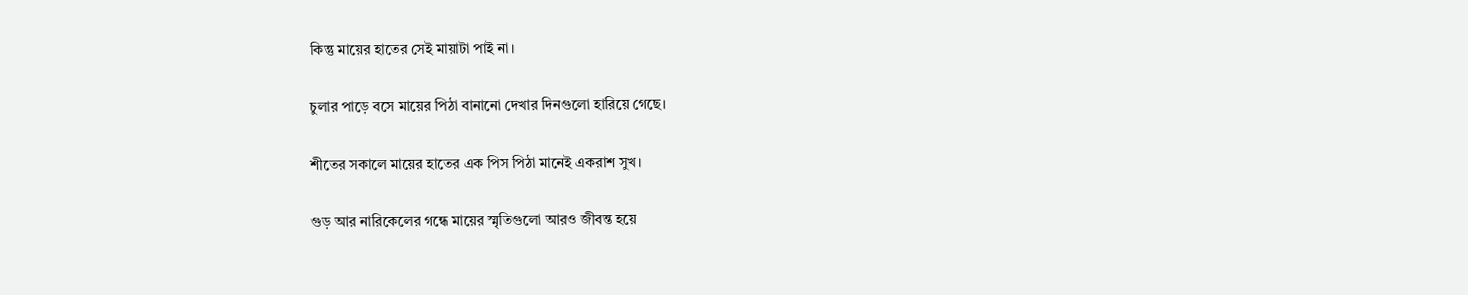কিন্তু মায়ের হাতের সেই মায়াটা পাই না।

চুলার পাড়ে বসে মায়ের পিঠা বানানো দেখার দিনগুলো হারিয়ে গেছে।

শীতের সকালে মায়ের হাতের এক পিস পিঠা মানেই একরাশ সুখ।

গুড় আর নারিকেলের গন্ধে মায়ের স্মৃতিগুলো আরও জীবন্ত হয়ে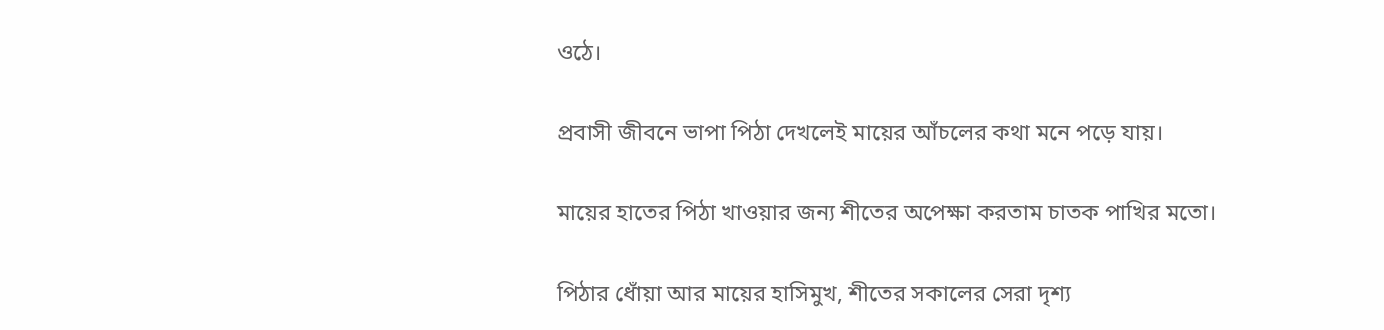ওঠে।

প্রবাসী জীবনে ভাপা পিঠা দেখলেই মায়ের আঁচলের কথা মনে পড়ে যায়।

মায়ের হাতের পিঠা খাওয়ার জন্য শীতের অপেক্ষা করতাম চাতক পাখির মতো।

পিঠার ধোঁয়া আর মায়ের হাসিমুখ, শীতের সকালের সেরা দৃশ্য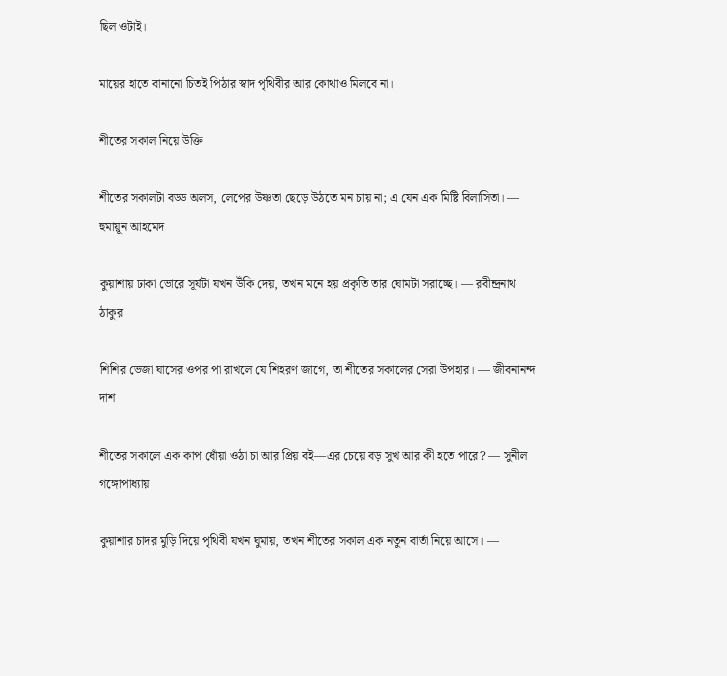ছিল ওটাই।

মায়ের হাতে বানানো চিতই পিঠার স্বাদ পৃথিবীর আর কোথাও মিলবে না।

শীতের সকাল নিয়ে উক্তি

শীতের সকালটা বড্ড অলস, লেপের উষ্ণতা ছেড়ে উঠতে মন চায় না; এ যেন এক মিষ্টি বিলাসিতা। — হুমায়ূন আহমেদ

কুয়াশায় ঢাকা ভোরে সূর্যটা যখন উঁকি দেয়, তখন মনে হয় প্রকৃতি তার ঘোমটা সরাচ্ছে। — রবীন্দ্রনাথ ঠাকুর

শিশির ভেজা ঘাসের ওপর পা রাখলে যে শিহরণ জাগে, তা শীতের সকালের সেরা উপহার। — জীবনানন্দ দাশ

শীতের সকালে এক কাপ ধোঁয়া ওঠা চা আর প্রিয় বই—এর চেয়ে বড় সুখ আর কী হতে পারে? — সুনীল গঙ্গোপাধ্যায়

কুয়াশার চাদর মুড়ি দিয়ে পৃথিবী যখন ঘুমায়, তখন শীতের সকাল এক নতুন বার্তা নিয়ে আসে। —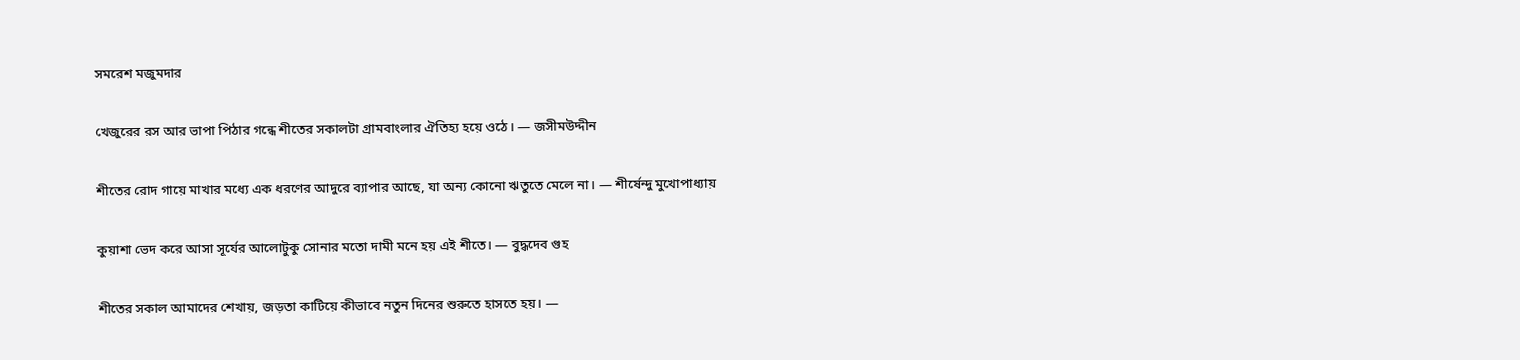সমরেশ মজুমদার

খেজুরের রস আর ভাপা পিঠার গন্ধে শীতের সকালটা গ্রামবাংলার ঐতিহ্য হয়ে ওঠে। — জসীমউদ্দীন

শীতের রোদ গায়ে মাখার মধ্যে এক ধরণের আদুরে ব্যাপার আছে, যা অন্য কোনো ঋতুতে মেলে না। — শীর্ষেন্দু মুখোপাধ্যায়

কুয়াশা ভেদ করে আসা সূর্যের আলোটুকু সোনার মতো দামী মনে হয় এই শীতে। — বুদ্ধদেব গুহ

শীতের সকাল আমাদের শেখায়, জড়তা কাটিয়ে কীভাবে নতুন দিনের শুরুতে হাসতে হয়। —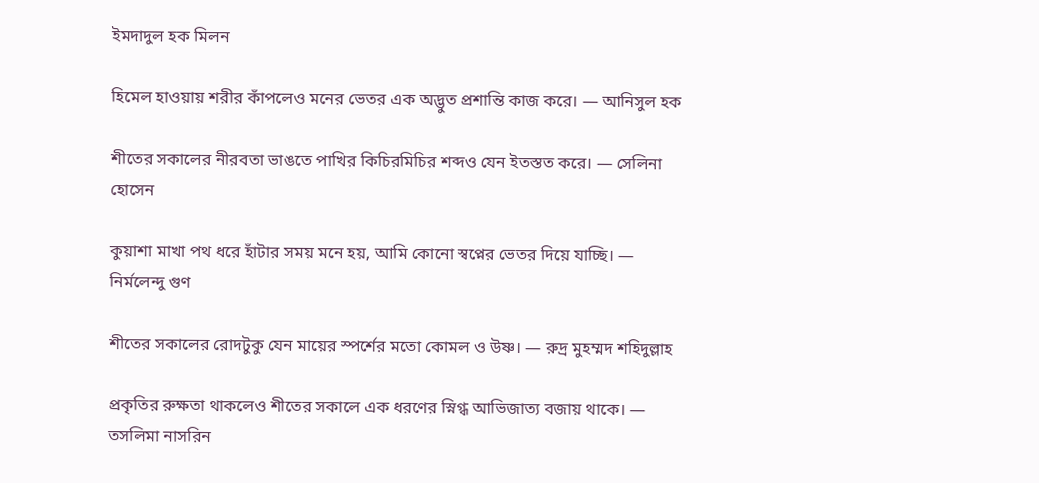ইমদাদুল হক মিলন

হিমেল হাওয়ায় শরীর কাঁপলেও মনের ভেতর এক অদ্ভুত প্রশান্তি কাজ করে। — আনিসুল হক

শীতের সকালের নীরবতা ভাঙতে পাখির কিচিরমিচির শব্দও যেন ইতস্তত করে। — সেলিনা হোসেন

কুয়াশা মাখা পথ ধরে হাঁটার সময় মনে হয়, আমি কোনো স্বপ্নের ভেতর দিয়ে যাচ্ছি। — নির্মলেন্দু গুণ

শীতের সকালের রোদটুকু যেন মায়ের স্পর্শের মতো কোমল ও উষ্ণ। — রুদ্র মুহম্মদ শহিদুল্লাহ

প্রকৃতির রুক্ষতা থাকলেও শীতের সকালে এক ধরণের স্নিগ্ধ আভিজাত্য বজায় থাকে। — তসলিমা নাসরিন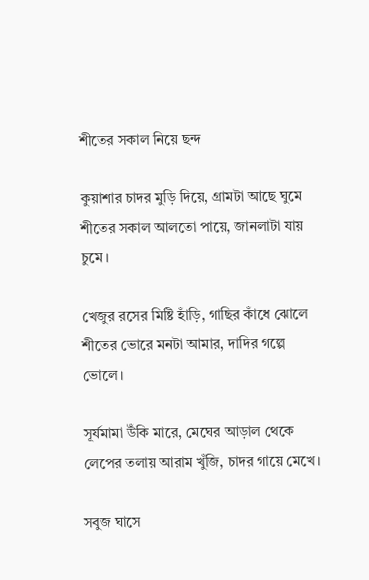শীতের সকাল নিয়ে ছন্দ

কুয়াশার চাদর মুড়ি দিয়ে, গ্রামটা আছে ঘুমে
শীতের সকাল আলতো পায়ে, জানলাটা যায় চুমে।

খেজুর রসের মিষ্টি হাঁড়ি, গাছির কাঁধে ঝোলে
শীতের ভোরে মনটা আমার, দাদির গল্পে ভোলে।

সূর্যমামা উঁকি মারে, মেঘের আড়াল থেকে
লেপের তলায় আরাম খুঁজি, চাদর গায়ে মেখে।

সবুজ ঘাসে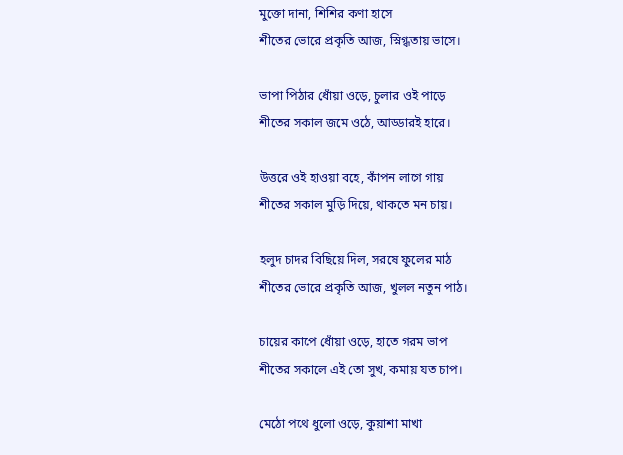মুক্তো দানা, শিশির কণা হাসে
শীতের ভোরে প্রকৃতি আজ, স্নিগ্ধতায় ভাসে।

ভাপা পিঠার ধোঁয়া ওড়ে, চুলার ওই পাড়ে
শীতের সকাল জমে ওঠে, আড্ডারই হারে।

উত্তরে ওই হাওয়া বহে, কাঁপন লাগে গায়
শীতের সকাল মুড়ি দিয়ে, থাকতে মন চায়।

হলুদ চাদর বিছিয়ে দিল, সরষে ফুলের মাঠ
শীতের ভোরে প্রকৃতি আজ, খুলল নতুন পাঠ।

চায়ের কাপে ধোঁয়া ওড়ে, হাতে গরম ভাপ
শীতের সকালে এই তো সুখ, কমায় যত চাপ।

মেঠো পথে ধুলো ওড়ে, কুয়াশা মাখা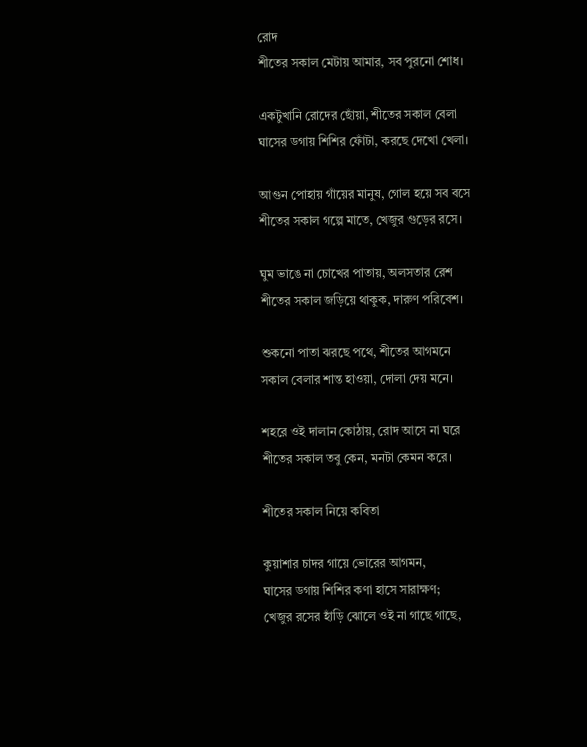রোদ
শীতের সকাল মেটায় আমার, সব পুরনো শোধ।

একটুখানি রোদের ছোঁয়া, শীতের সকাল বেলা
ঘাসের ডগায় শিশির ফোঁটা, করছে দেখো খেলা।

আগুন পোহায় গাঁয়ের মানুষ, গোল হয়ে সব বসে
শীতের সকাল গল্পে মাতে, খেজুর গুড়ের রসে।

ঘুম ভাঙে না চোখের পাতায়, অলসতার রেশ
শীতের সকাল জড়িয়ে থাকুক, দারুণ পরিবেশ।

শুকনো পাতা ঝরছে পথে, শীতের আগমনে
সকাল বেলার শান্ত হাওয়া, দোলা দেয় মনে।

শহরে ওই দালান কোঠায়, রোদ আসে না ঘরে
শীতের সকাল তবু কেন, মনটা কেমন করে।

শীতের সকাল নিয়ে কবিতা

কুয়াশার চাদর গায়ে ভোরের আগমন,
ঘাসের ডগায় শিশির কণা হাসে সারাক্ষণ;
খেজুর রসের হাঁড়ি ঝোলে ওই না গাছে গাছে,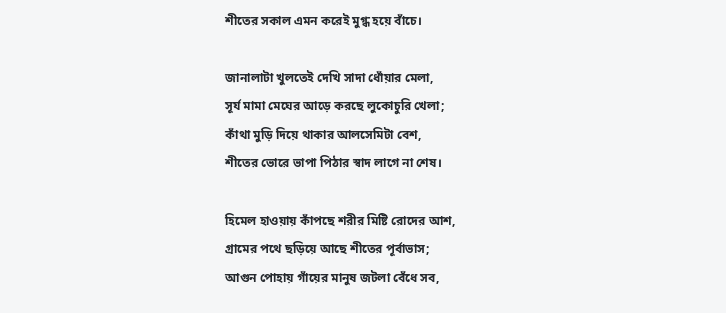শীতের সকাল এমন করেই মুগ্ধ হয়ে বাঁচে।

জানালাটা খুলতেই দেখি সাদা ধোঁয়ার মেলা,
সূর্য মামা মেঘের আড়ে করছে লুকোচুরি খেলা;
কাঁথা মুড়ি দিয়ে থাকার আলসেমিটা বেশ,
শীতের ভোরে ভাপা পিঠার স্বাদ লাগে না শেষ।

হিমেল হাওয়ায় কাঁপছে শরীর মিষ্টি রোদের আশ,
গ্রামের পথে ছড়িয়ে আছে শীতের পূর্বাভাস;
আগুন পোহায় গাঁয়ের মানুষ জটলা বেঁধে সব,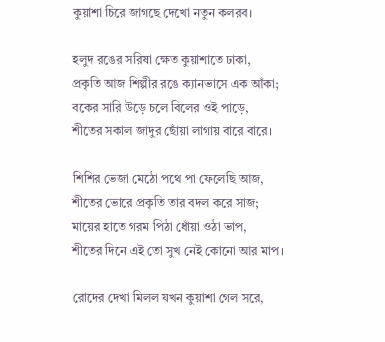কুয়াশা চিরে জাগছে দেখো নতুন কলরব।

হলুদ রঙের সরিষা ক্ষেত কুয়াশাতে ঢাকা,
প্রকৃতি আজ শিল্পীর রঙে ক্যানভাসে এক আঁকা;
বকের সারি উড়ে চলে বিলের ওই পাড়ে,
শীতের সকাল জাদুর ছোঁয়া লাগায় বারে বারে।

শিশির ভেজা মেঠো পথে পা ফেলেছি আজ,
শীতের ভোরে প্রকৃতি তার বদল করে সাজ;
মায়ের হাতে গরম পিঠা ধোঁয়া ওঠা ভাপ,
শীতের দিনে এই তো সুখ নেই কোনো আর মাপ।

রোদের দেখা মিলল যখন কুয়াশা গেল সরে,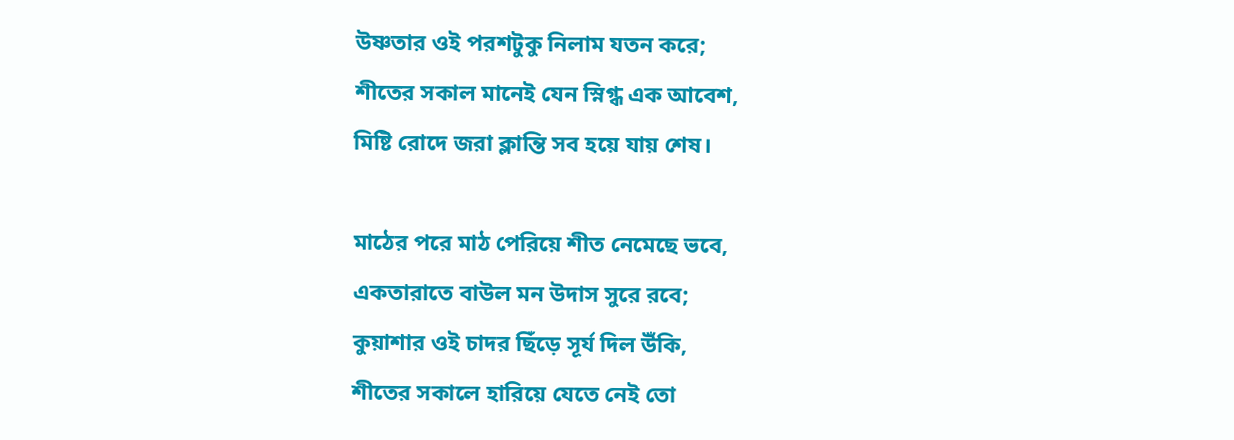উষ্ণতার ওই পরশটুকু নিলাম যতন করে;
শীতের সকাল মানেই যেন স্নিগ্ধ এক আবেশ,
মিষ্টি রোদে জরা ক্লান্তি সব হয়ে যায় শেষ।

মাঠের পরে মাঠ পেরিয়ে শীত নেমেছে ভবে,
একতারাতে বাউল মন উদাস সুরে রবে;
কুয়াশার ওই চাদর ছিঁড়ে সূর্য দিল উঁকি,
শীতের সকালে হারিয়ে যেতে নেই তো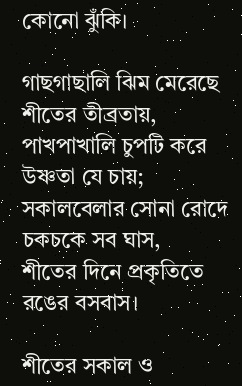কোনো ঝুঁকি।

গাছগাছালি ঝিম মেরেছে শীতের তীব্রতায়,
পাখপাখালি চুপটি করে উষ্ণতা যে চায়;
সকালবেলার সোনা রোদে চকচকে সব ঘাস,
শীতের দিনে প্রকৃতিতে রঙের বসবাস।

শীতের সকাল ও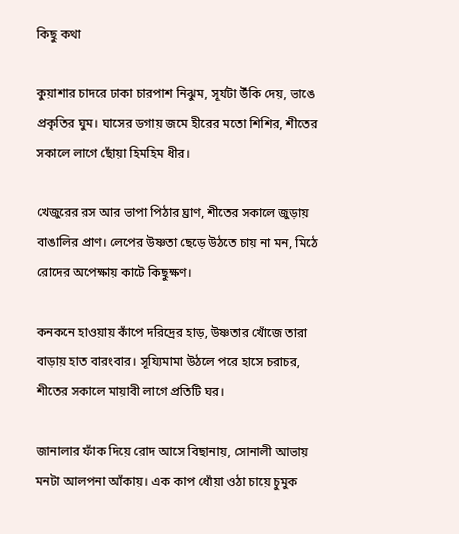কিছু কথা

কুয়াশার চাদরে ঢাকা চারপাশ নিঝুম, সূর্যটা উঁকি দেয়, ভাঙে প্রকৃতির ঘুম। ঘাসের ডগায় জমে হীরের মতো শিশির, শীতের সকালে লাগে ছোঁয়া হিমহিম ধীর।

খেজুরের রস আর ভাপা পিঠার ঘ্রাণ, শীতের সকালে জুড়ায় বাঙালির প্রাণ। লেপের উষ্ণতা ছেড়ে উঠতে চায় না মন, মিঠে রোদের অপেক্ষায় কাটে কিছুক্ষণ।

কনকনে হাওয়ায় কাঁপে দরিদ্রের হাড়, উষ্ণতার খোঁজে তারা বাড়ায় হাত বারংবার। সূয্যিমামা উঠলে পরে হাসে চরাচর, শীতের সকালে মায়াবী লাগে প্রতিটি ঘর।

জানালার ফাঁক দিয়ে রোদ আসে বিছানায়, সোনালী আভায় মনটা আলপনা আঁকায়। এক কাপ ধোঁয়া ওঠা চায়ে চুমুক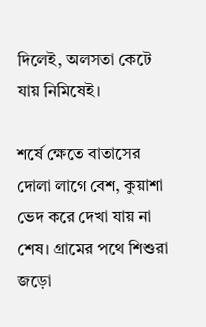দিলেই, অলসতা কেটে যায় নিমিষেই।

শর্ষে ক্ষেতে বাতাসের দোলা লাগে বেশ, কুয়াশা ভেদ করে দেখা যায় না শেষ। গ্রামের পথে শিশুরা জড়ো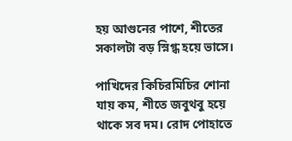হয় আগুনের পাশে, শীতের সকালটা বড় স্নিগ্ধ হয়ে ভাসে।

পাখিদের কিচিরমিচির শোনা যায় কম, শীতে জবুথবু হয়ে থাকে সব দম। রোদ পোহাতে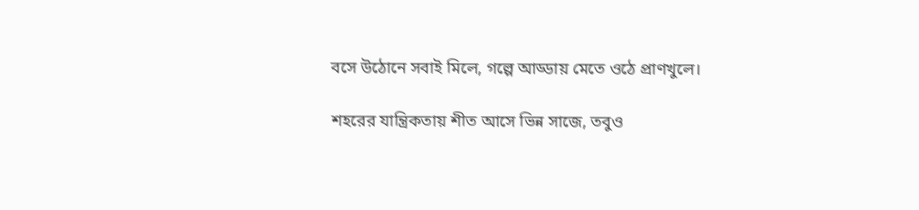বসে উঠোনে সবাই মিলে, গল্পে আড্ডায় মেতে ওঠে প্রাণখুলে।

শহরের যান্ত্রিকতায় শীত আসে ভিন্ন সাজে, তবুও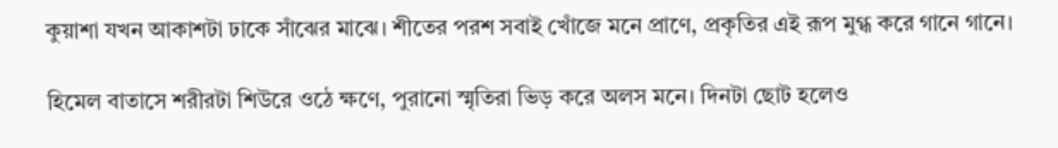কুয়াশা যখন আকাশটা ঢাকে সাঁঝের মাঝে। শীতের পরশ সবাই খোঁজে মনে প্রাণে, প্রকৃতির এই রূপ মুগ্ধ করে গানে গানে।

হিমেল বাতাসে শরীরটা শিউরে ওঠে ক্ষণে, পুরানো স্মৃতিরা ভিড় করে অলস মনে। দিনটা ছোট হলেও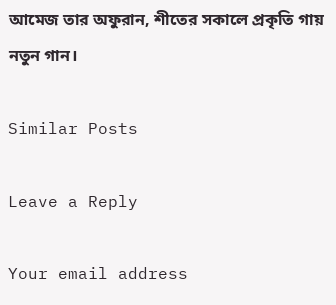আমেজ তার অফুরান, শীতের সকালে প্রকৃতি গায় নতুন গান।

Similar Posts

Leave a Reply

Your email address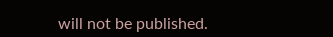will not be published.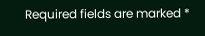Required fields are marked *